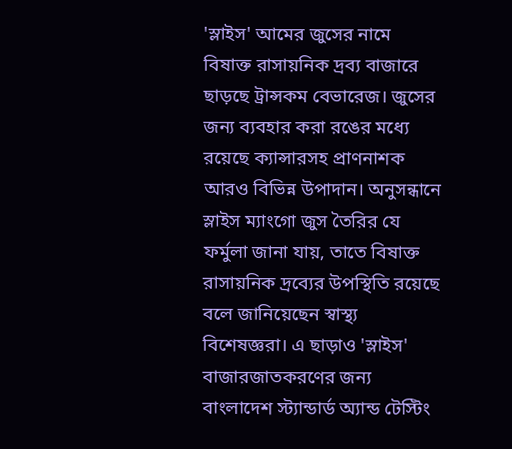'স্লাইস' আমের জুসের নামে বিষাক্ত রাসায়নিক দ্রব্য বাজারে ছাড়ছে ট্রান্সকম বেভারেজ। জুসের জন্য ব্যবহার করা রঙের মধ্যে রয়েছে ক্যান্সারসহ প্রাণনাশক আরও বিভিন্ন উপাদান। অনুসন্ধানে স্লাইস ম্যাংগো জুস তৈরির যে ফর্মুলা জানা যায়, তাতে বিষাক্ত রাসায়নিক দ্রব্যের উপস্থিতি রয়েছে বলে জানিয়েছেন স্বাস্থ্য বিশেষজ্ঞরা। এ ছাড়াও 'স্লাইস' বাজারজাতকরণের জন্য বাংলাদেশ স্ট্যান্ডার্ড অ্যান্ড টেস্টিং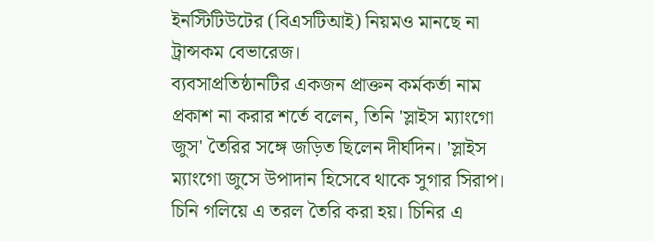ইনস্টিটিউটের (বিএসটিআই) নিয়মও মানছে না ট্রান্সকম বেভারেজ।
ব্যবসাপ্রতিষ্ঠানটির একজন প্রাক্তন কর্মকর্তা নাম প্রকাশ না করার শর্তে বলেন, তিনি 'স্লাইস ম্যাংগো জুস' তৈরির সঙ্গে জড়িত ছিলেন দীর্ঘদিন। 'স্লাইস ম্যাংগো জুসে উপাদান হিসেবে থাকে সুগার সিরাপ। চিনি গলিয়ে এ তরল তৈরি করা হয়। চিনির এ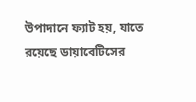উপাদানে ফ্যাট হয়, যাতে রয়েছে ডায়াবেটিসের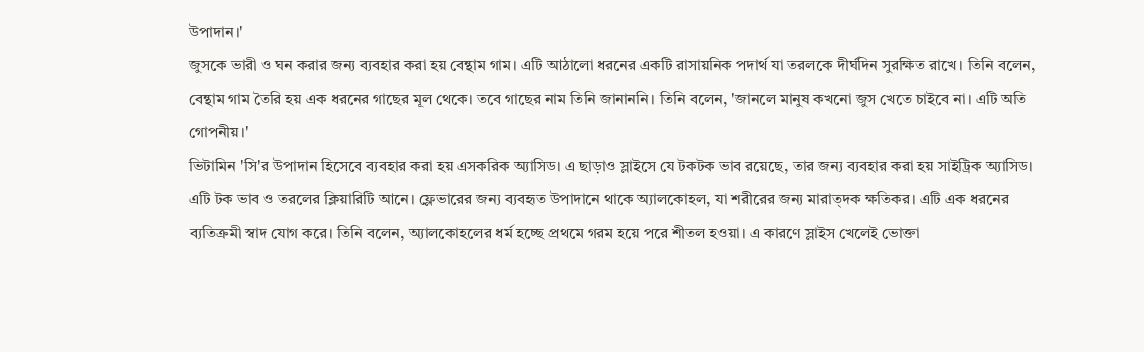উপাদান।'
জুসকে ভারী ও ঘন করার জন্য ব্যবহার করা হয় বেন্থাম গাম। এটি আঠালো ধরনের একটি রাসায়নিক পদার্থ যা তরলকে দীর্ঘদিন সুরক্ষিত রাখে। তিনি বলেন, বেন্থাম গাম তৈরি হয় এক ধরনের গাছের মূল থেকে। তবে গাছের নাম তিনি জানাননি। তিনি বলেন, 'জানলে মানুষ কখনো জুস খেতে চাইবে না। এটি অতি গোপনীয়।'
ভিটামিন 'সি'র উপাদান হিসেবে ব্যবহার করা হয় এসকরিক অ্যাসিড। এ ছাড়াও স্লাইসে যে টকটক ভাব রয়েছে, তার জন্য ব্যবহার করা হয় সাইট্রিক অ্যাসিড। এটি টক ভাব ও তরলের ক্লিয়ারিটি আনে। ফ্লেভারের জন্য ব্যবহৃত উপাদানে থাকে অ্যালকোহল, যা শরীরের জন্য মারাত্দক ক্ষতিকর। এটি এক ধরনের ব্যতিক্রমী স্বাদ যোগ করে। তিনি বলেন, অ্যালকোহলের ধর্ম হচ্ছে প্রথমে গরম হয়ে পরে শীতল হওয়া। এ কারণে স্লাইস খেলেই ভোক্তা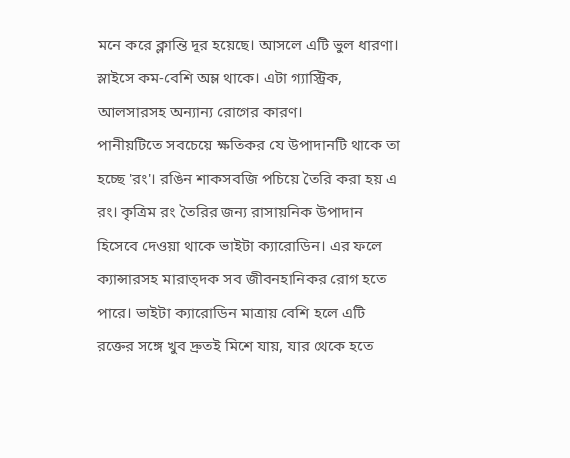মনে করে ক্লান্তি দূর হয়েছে। আসলে এটি ভুল ধারণা। স্লাইসে কম-বেশি অম্ল থাকে। এটা গ্যাস্ট্রিক, আলসারসহ অন্যান্য রোগের কারণ।
পানীয়টিতে সবচেয়ে ক্ষতিকর যে উপাদানটি থাকে তা হচ্ছে 'রং'। রঙিন শাকসবজি পচিয়ে তৈরি করা হয় এ রং। কৃত্রিম রং তৈরির জন্য রাসায়নিক উপাদান হিসেবে দেওয়া থাকে ভাইটা ক্যারোডিন। এর ফলে ক্যান্সারসহ মারাত্দক সব জীবনহানিকর রোগ হতে পারে। ভাইটা ক্যারোডিন মাত্রায় বেশি হলে এটি রক্তের সঙ্গে খুব দ্রুতই মিশে যায়, যার থেকে হতে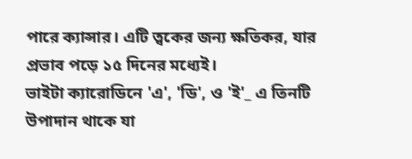পারে ক্যান্সার। এটি ত্বকের জন্য ক্ষতিকর, যার প্রভাব পড়ে ১৫ দিনের মধ্যেই।
ভাইটা ক্যারোডিনে 'এ', 'ডি', ও 'ই'_ এ তিনটি উপাদান থাকে যা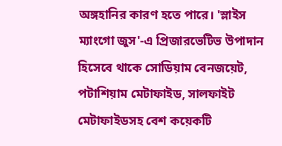অঙ্গহানির কারণ হতে পারে। 'স্লাইস ম্যাংগো জুস'-এ প্রিজারভেটিভ উপাদান হিসেবে থাকে সোডিয়াম বেনজয়েট, পটাশিয়াম মেটাফাইড, সালফাইট মেটাফাইডসহ বেশ কয়েকটি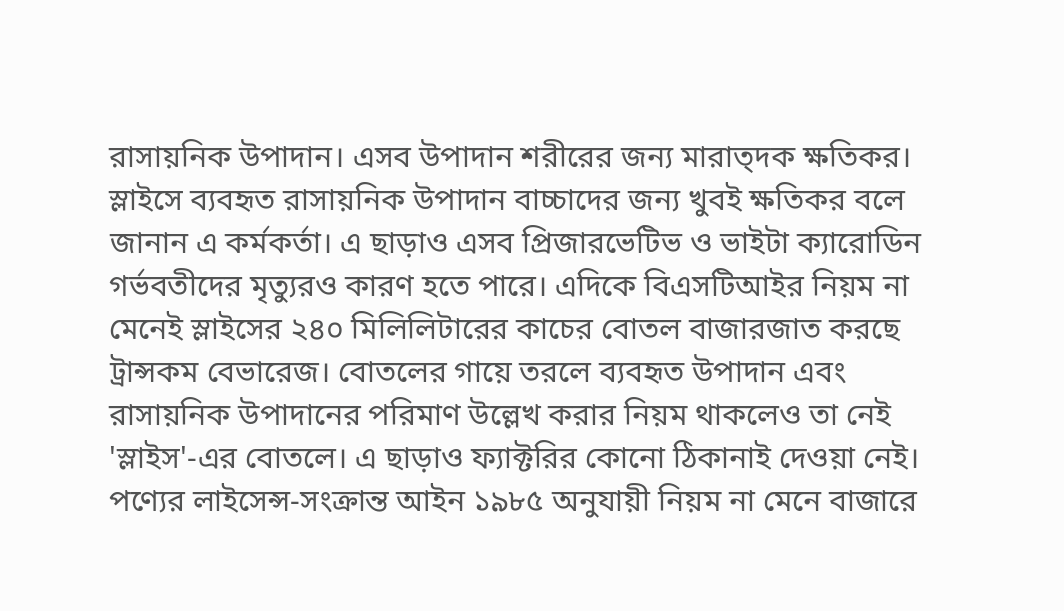রাসায়নিক উপাদান। এসব উপাদান শরীরের জন্য মারাত্দক ক্ষতিকর। স্লাইসে ব্যবহৃত রাসায়নিক উপাদান বাচ্চাদের জন্য খুবই ক্ষতিকর বলে জানান এ কর্মকর্তা। এ ছাড়াও এসব প্রিজারভেটিভ ও ভাইটা ক্যারোডিন গর্ভবতীদের মৃত্যুরও কারণ হতে পারে। এদিকে বিএসটিআইর নিয়ম না মেনেই স্লাইসের ২৪০ মিলিলিটারের কাচের বোতল বাজারজাত করছে ট্রান্সকম বেভারেজ। বোতলের গায়ে তরলে ব্যবহৃত উপাদান এবং রাসায়নিক উপাদানের পরিমাণ উল্লেখ করার নিয়ম থাকলেও তা নেই 'স্লাইস'-এর বোতলে। এ ছাড়াও ফ্যাক্টরির কোনো ঠিকানাই দেওয়া নেই।
পণ্যের লাইসেন্স-সংক্রান্ত আইন ১৯৮৫ অনুযায়ী নিয়ম না মেনে বাজারে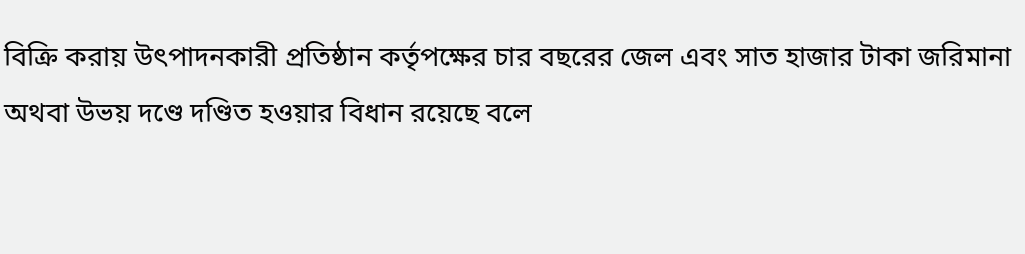বিক্রি করায় উৎপাদনকারী প্রতিষ্ঠান কর্তৃপক্ষের চার বছরের জেল এবং সাত হাজার টাকা জরিমানা অথবা উভয় দণ্ডে দণ্ডিত হওয়ার বিধান রয়েছে বলে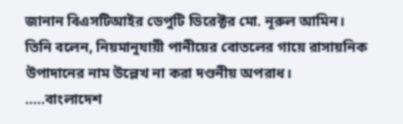জানান বিএসটিআইর ডেপুটি ডিরেক্টর মো. নূরুল আমিন।
তিনি বলেন, নিয়মানুযায়ী পানীয়ের বোতলের গায়ে রাসায়নিক উপাদানের নাম উল্লেখ না করা দণ্ডনীয় অপরাধ।
.....বাংলাদেশ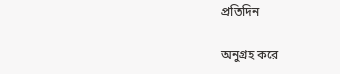প্রতিদিন

অনুগ্রহ করে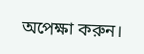অপেক্ষা করুন।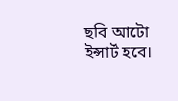ছবি আটো ইন্সার্ট হবে।